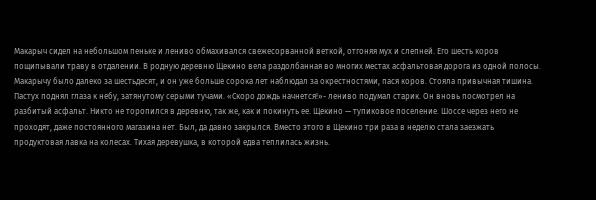Макарыч сидел на небольшом пеньке и лениво обмахивался свежесорванной веткой, отгоняя мух и слепней. Его шесть коров пощипывали траву в отдалении. В родную деревню Щекино вела раздолбанная во многих местах асфальтовая дорога из одной полосы. Макарычу было далеко за шестьдесят, и он уже больше сорока лет наблюдал за окрестностями, пася коров. Стояла привычная тишина. Пастух поднял глаза к небу, затянутому серыми тучами. «Скоро дождь начнется!»- лениво подумал старик. Он вновь посмотрел на разбитый асфальт. Никто не торопился в деревню, так же, как и покинуть ее. Щекино — тупиковое поселение. Шоссе через него не проходят, даже постоянного магазина нет. Был, да давно закрылся. Вместо этого в Щекино три раза в неделю стала заезжать продуктовая лавка на колесах. Тихая деревушка, в которой едва теплилась жизнь.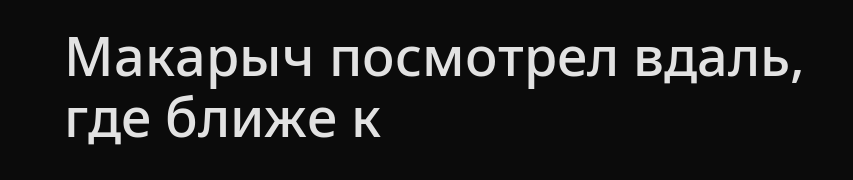Макарыч посмотрел вдаль, где ближе к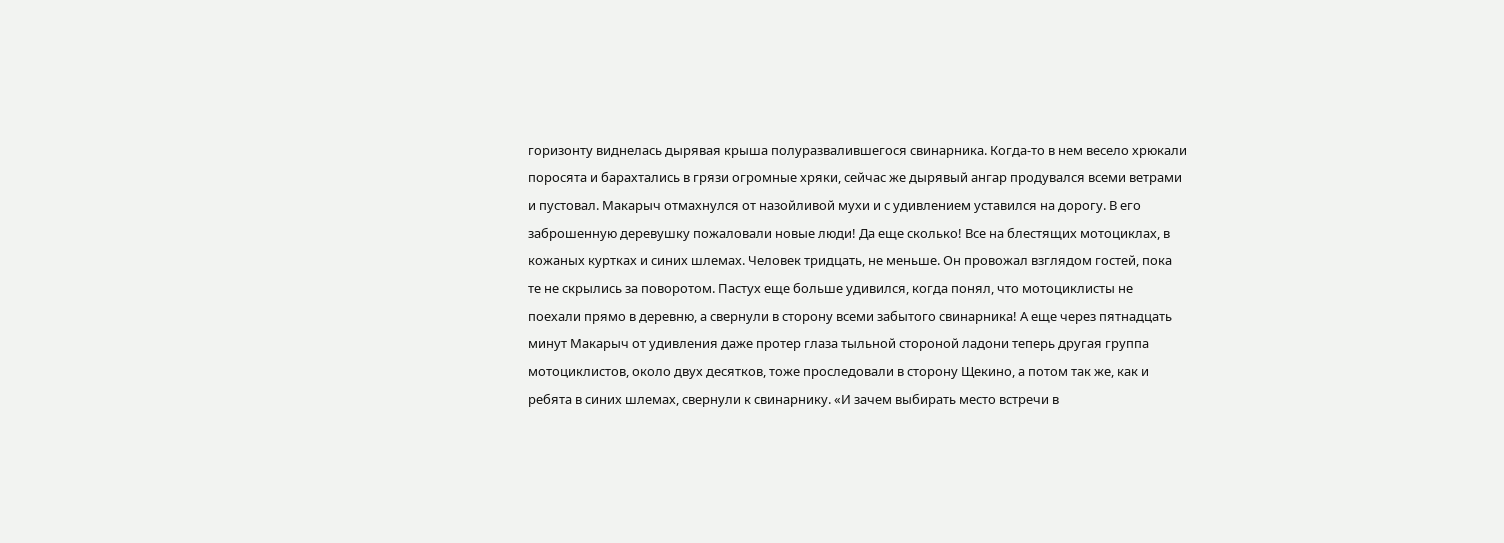горизонту виднелась дырявая крыша полуразвалившегося свинарника. Когда-то в нем весело хрюкали поросята и барахтались в грязи огромные хряки, сейчас же дырявый ангар продувался всеми ветрами и пустовал. Макарыч отмахнулся от назойливой мухи и с удивлением уставился на дорогу. В его заброшенную деревушку пожаловали новые люди! Да еще сколько! Все на блестящих мотоциклах, в кожаных куртках и синих шлемах. Человек тридцать, не меньше. Он провожал взглядом гостей, пока те не скрылись за поворотом. Пастух еще больше удивился, когда понял, что мотоциклисты не поехали прямо в деревню, а свернули в сторону всеми забытого свинарника! А еще через пятнадцать минут Макарыч от удивления даже протер глаза тыльной стороной ладони теперь другая группа мотоциклистов, около двух десятков, тоже проследовали в сторону Щекино, а потом так же, как и ребята в синих шлемах, свернули к свинарнику. «И зачем выбирать место встречи в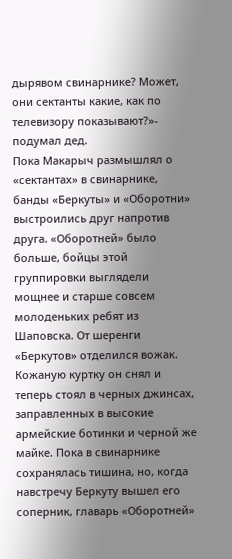дырявом свинарнике? Может, они сектанты какие, как по телевизору показывают?»- подумал дед.
Пока Макарыч размышлял о «сектантах» в свинарнике, банды «Беркуты» и «Оборотни» выстроились друг напротив друга. «Оборотней» было больше, бойцы этой группировки выглядели мощнее и старше совсем молоденьких ребят из Шаповска. От шеренги «Беркутов» отделился вожак. Кожаную куртку он снял и теперь стоял в черных джинсах, заправленных в высокие армейские ботинки и черной же майке. Пока в свинарнике сохранялась тишина, но, когда навстречу Беркуту вышел его соперник, главарь «Оборотней»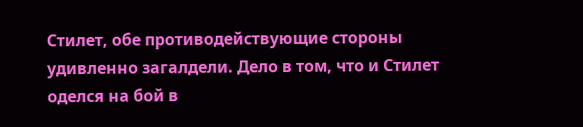Стилет, обе противодействующие стороны удивленно загалдели. Дело в том, что и Стилет оделся на бой в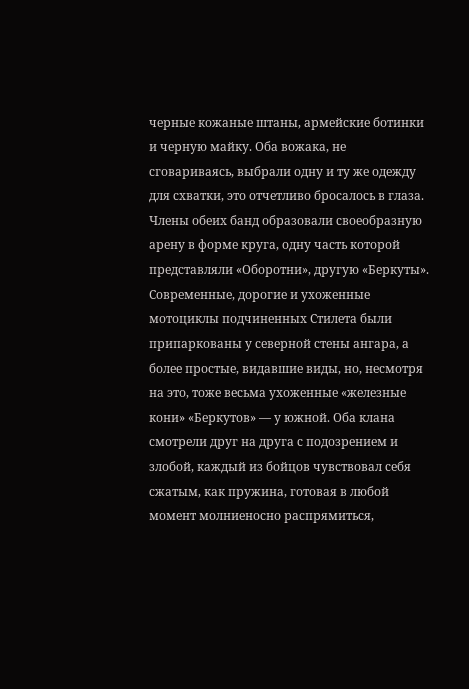черные кожаные штаны, армейские ботинки и черную майку. Оба вожака, не сговариваясь, выбрали одну и ту же одежду для схватки, это отчетливо бросалось в глаза. Члены обеих банд образовали своеобразную арену в форме круга, одну часть которой представляли «Оборотни», другую «Беркуты». Современные, дорогие и ухоженные мотоциклы подчиненных Стилета были припаркованы у северной стены ангара, а более простые, видавшие виды, но, несмотря на это, тоже весьма ухоженные «железные кони» «Беркутов» — у южной. Оба клана смотрели друг на друга с подозрением и злобой, каждый из бойцов чувствовал себя сжатым, как пружина, готовая в любой момент молниеносно распрямиться,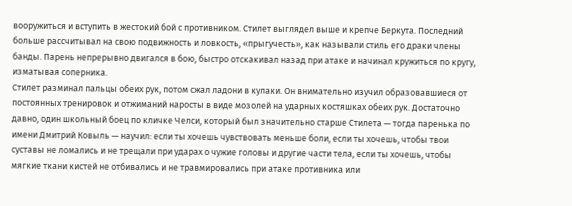вооружиться и вступить в жестокий бой с противником. Стилет выглядел выше и крепче Беркута. Последний больше рассчитывал на свою подвижность и ловкость, «прыгучесть», как называли стиль его драки члены банды. Парень непрерывно двигался в бою, быстро отскакивал назад при атаке и начинал кружиться по кругу, изматывая соперника.
Стилет разминал пальцы обеих рук, потом сжал ладони в кулаки. Он внимательно изучил образовавшиеся от постоянных тренировок и отжиманий наросты в виде мозолей на ударных костяшках обеих рук. Достаточно давно, один школьный боец по кличке Челси, который был значительно старше Стилета — тогда паренька по имени Дмитрий Ковыль — научил: если ты хочешь чувствовать меньше боли, если ты хочешь, чтобы твои суставы не ломались и не трещали при ударах о чужие головы и другие части тела, если ты хочешь, чтобы мягкие ткани кистей не отбивались и не травмировались при атаке противника или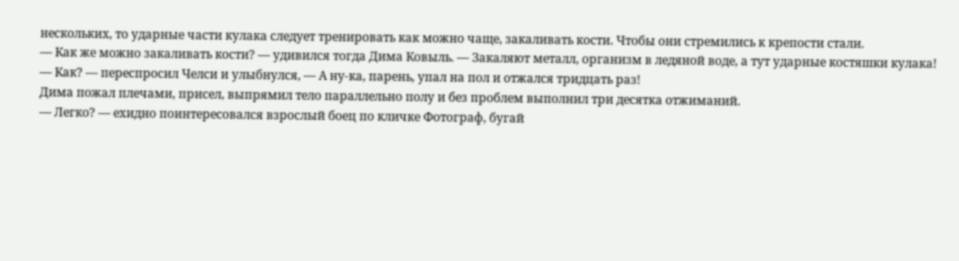нескольких, то ударные части кулака следует тренировать как можно чаще, закаливать кости. Чтобы они стремились к крепости стали.
— Как же можно закаливать кости? — удивился тогда Дима Ковыль. — Закаляют металл, организм в ледяной воде, а тут ударные костяшки кулака!
— Как? — переспросил Челси и улыбнулся, — А ну-ка, парень, упал на пол и отжался тридцать раз!
Дима пожал плечами, присел, выпрямил тело параллельно полу и без проблем выполнил три десятка отжиманий.
— Легко? — ехидно поинтересовался взрослый боец по кличке Фотограф, бугай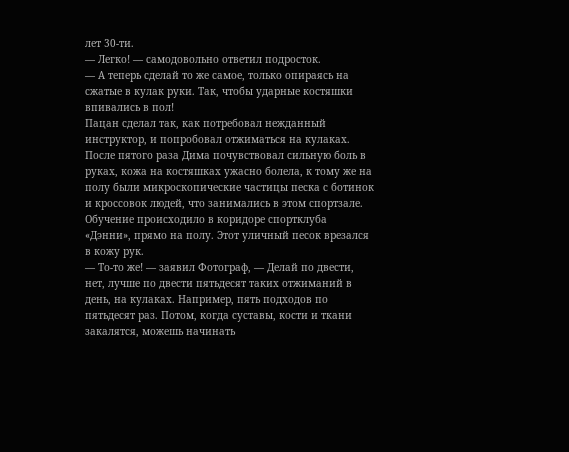лет 30-ти.
— Легко! — самодовольно ответил подросток.
— А теперь сделай то же самое, только опираясь на сжатые в кулак руки. Так, чтобы ударные костяшки впивались в пол!
Пацан сделал так, как потребовал нежданный инструктор, и попробовал отжиматься на кулаках. После пятого раза Дима почувствовал сильную боль в руках, кожа на костяшках ужасно болела, к тому же на полу были микроскопические частицы песка с ботинок и кроссовок людей, что занимались в этом спортзале. Обучение происходило в коридоре спортклуба «Дэнни», прямо на полу. Этот уличный песок врезался в кожу рук.
— То-то же! — заявил Фотограф, — Делай по двести, нет, лучше по двести пятьдесят таких отжиманий в день, на кулаках. Например, пять подходов по пятьдесят раз. Потом, когда суставы, кости и ткани закалятся, можешь начинать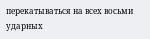перекатываться на всех восьми ударных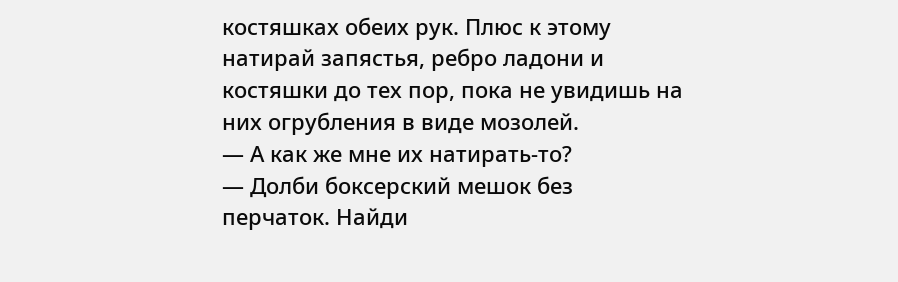костяшках обеих рук. Плюс к этому натирай запястья, ребро ладони и костяшки до тех пор, пока не увидишь на них огрубления в виде мозолей.
— А как же мне их натирать-то?
— Долби боксерский мешок без перчаток. Найди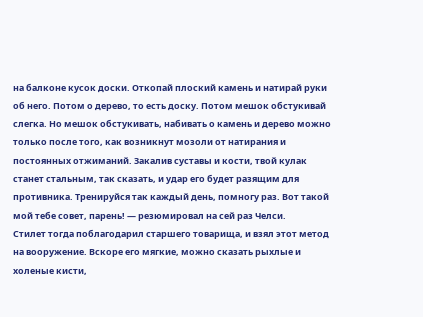на балконе кусок доски. Откопай плоский камень и натирай руки об него. Потом о дерево, то есть доску. Потом мешок обстукивай слегка. Но мешок обстукивать, набивать о камень и дерево можно только после того, как возникнут мозоли от натирания и постоянных отжиманий. Закалив суставы и кости, твой кулак станет стальным, так сказать, и удар его будет разящим для противника. Тренируйся так каждый день, помногу раз. Вот такой мой тебе совет, парень! — резюмировал на сей раз Челси.
Стилет тогда поблагодарил старшего товарища, и взял этот метод на вооружение. Вскоре его мягкие, можно сказать рыхлые и холеные кисти,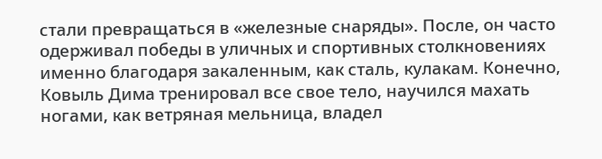стали превращаться в «железные снаряды». После, он часто одерживал победы в уличных и спортивных столкновениях именно благодаря закаленным, как сталь, кулакам. Конечно, Ковыль Дима тренировал все свое тело, научился махать ногами, как ветряная мельница, владел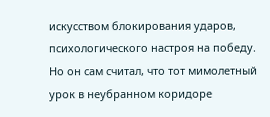искусством блокирования ударов, психологического настроя на победу. Но он сам считал, что тот мимолетный урок в неубранном коридоре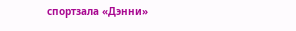спортзала «Дэнни»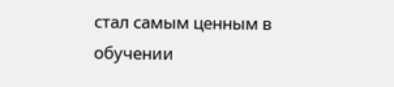стал самым ценным в обучении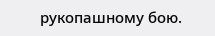рукопашному бою.